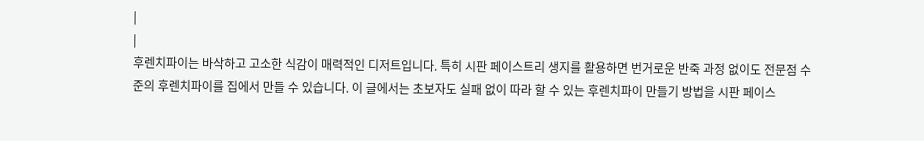|
|
후렌치파이는 바삭하고 고소한 식감이 매력적인 디저트입니다. 특히 시판 페이스트리 생지를 활용하면 번거로운 반죽 과정 없이도 전문점 수준의 후렌치파이를 집에서 만들 수 있습니다. 이 글에서는 초보자도 실패 없이 따라 할 수 있는 후렌치파이 만들기 방법을 시판 페이스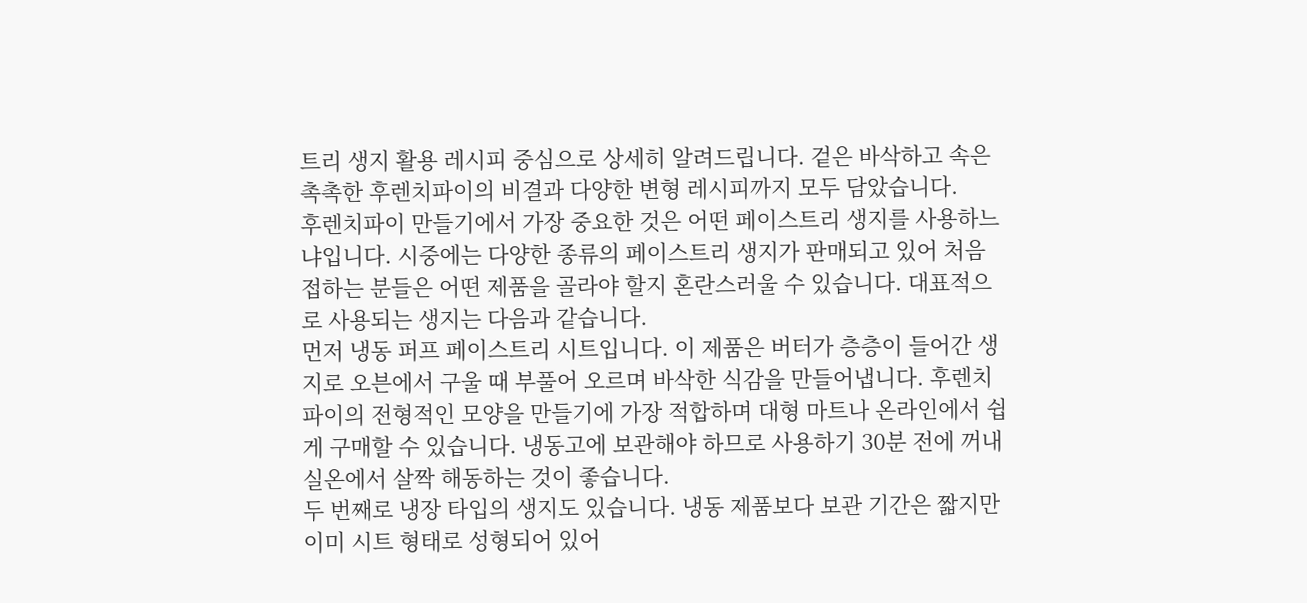트리 생지 활용 레시피 중심으로 상세히 알려드립니다. 겉은 바삭하고 속은 촉촉한 후렌치파이의 비결과 다양한 변형 레시피까지 모두 담았습니다.
후렌치파이 만들기에서 가장 중요한 것은 어떤 페이스트리 생지를 사용하느냐입니다. 시중에는 다양한 종류의 페이스트리 생지가 판매되고 있어 처음 접하는 분들은 어떤 제품을 골라야 할지 혼란스러울 수 있습니다. 대표적으로 사용되는 생지는 다음과 같습니다.
먼저 냉동 퍼프 페이스트리 시트입니다. 이 제품은 버터가 층층이 들어간 생지로 오븐에서 구울 때 부풀어 오르며 바삭한 식감을 만들어냅니다. 후렌치파이의 전형적인 모양을 만들기에 가장 적합하며 대형 마트나 온라인에서 쉽게 구매할 수 있습니다. 냉동고에 보관해야 하므로 사용하기 30분 전에 꺼내 실온에서 살짝 해동하는 것이 좋습니다.
두 번째로 냉장 타입의 생지도 있습니다. 냉동 제품보다 보관 기간은 짧지만 이미 시트 형태로 성형되어 있어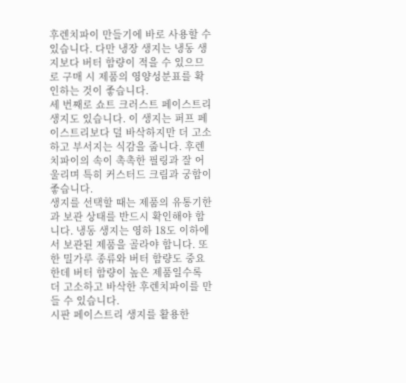후렌치파이 만들기에 바로 사용할 수 있습니다. 다만 냉장 생지는 냉동 생지보다 버터 함량이 적을 수 있으므로 구매 시 제품의 영양성분표를 확인하는 것이 좋습니다.
세 번째로 쇼트 크러스트 페이스트리 생지도 있습니다. 이 생지는 퍼프 페이스트리보다 덜 바삭하지만 더 고소하고 부서지는 식감을 줍니다. 후렌치파이의 속이 촉촉한 필링과 잘 어울리며 특히 커스터드 크림과 궁합이 좋습니다.
생지를 선택할 때는 제품의 유통기한과 보관 상태를 반드시 확인해야 합니다. 냉동 생지는 영하 18도 이하에서 보관된 제품을 골라야 합니다. 또한 밀가루 종류와 버터 함량도 중요한데 버터 함량이 높은 제품일수록 더 고소하고 바삭한 후렌치파이를 만들 수 있습니다.
시판 페이스트리 생지를 활용한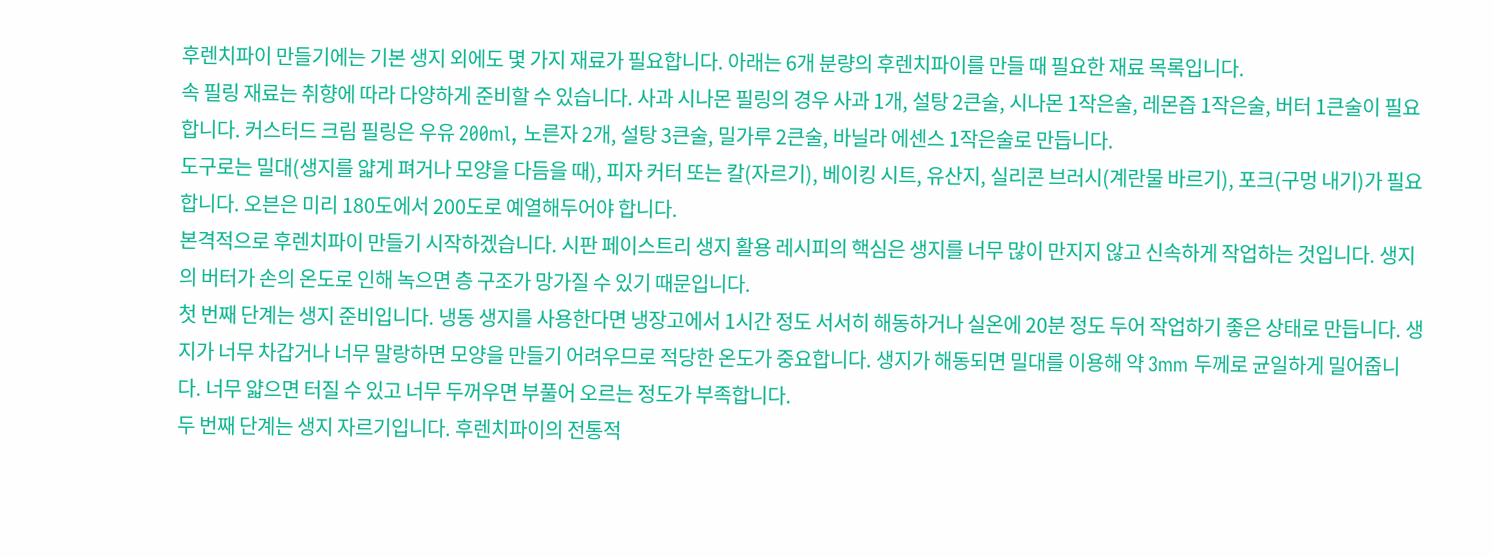후렌치파이 만들기에는 기본 생지 외에도 몇 가지 재료가 필요합니다. 아래는 6개 분량의 후렌치파이를 만들 때 필요한 재료 목록입니다.
속 필링 재료는 취향에 따라 다양하게 준비할 수 있습니다. 사과 시나몬 필링의 경우 사과 1개, 설탕 2큰술, 시나몬 1작은술, 레몬즙 1작은술, 버터 1큰술이 필요합니다. 커스터드 크림 필링은 우유 200ml, 노른자 2개, 설탕 3큰술, 밀가루 2큰술, 바닐라 에센스 1작은술로 만듭니다.
도구로는 밀대(생지를 얇게 펴거나 모양을 다듬을 때), 피자 커터 또는 칼(자르기), 베이킹 시트, 유산지, 실리콘 브러시(계란물 바르기), 포크(구멍 내기)가 필요합니다. 오븐은 미리 180도에서 200도로 예열해두어야 합니다.
본격적으로 후렌치파이 만들기 시작하겠습니다. 시판 페이스트리 생지 활용 레시피의 핵심은 생지를 너무 많이 만지지 않고 신속하게 작업하는 것입니다. 생지의 버터가 손의 온도로 인해 녹으면 층 구조가 망가질 수 있기 때문입니다.
첫 번째 단계는 생지 준비입니다. 냉동 생지를 사용한다면 냉장고에서 1시간 정도 서서히 해동하거나 실온에 20분 정도 두어 작업하기 좋은 상태로 만듭니다. 생지가 너무 차갑거나 너무 말랑하면 모양을 만들기 어려우므로 적당한 온도가 중요합니다. 생지가 해동되면 밀대를 이용해 약 3mm 두께로 균일하게 밀어줍니다. 너무 얇으면 터질 수 있고 너무 두꺼우면 부풀어 오르는 정도가 부족합니다.
두 번째 단계는 생지 자르기입니다. 후렌치파이의 전통적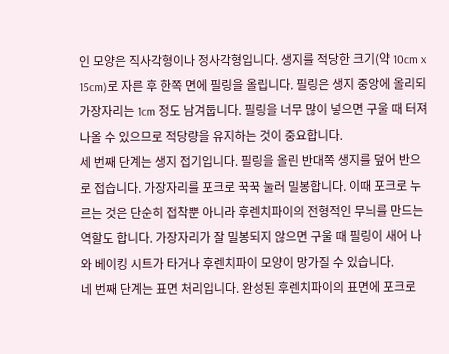인 모양은 직사각형이나 정사각형입니다. 생지를 적당한 크기(약 10cm x 15cm)로 자른 후 한쪽 면에 필링을 올립니다. 필링은 생지 중앙에 올리되 가장자리는 1cm 정도 남겨둡니다. 필링을 너무 많이 넣으면 구울 때 터져 나올 수 있으므로 적당량을 유지하는 것이 중요합니다.
세 번째 단계는 생지 접기입니다. 필링을 올린 반대쪽 생지를 덮어 반으로 접습니다. 가장자리를 포크로 꾹꾹 눌러 밀봉합니다. 이때 포크로 누르는 것은 단순히 접착뿐 아니라 후렌치파이의 전형적인 무늬를 만드는 역할도 합니다. 가장자리가 잘 밀봉되지 않으면 구울 때 필링이 새어 나와 베이킹 시트가 타거나 후렌치파이 모양이 망가질 수 있습니다.
네 번째 단계는 표면 처리입니다. 완성된 후렌치파이의 표면에 포크로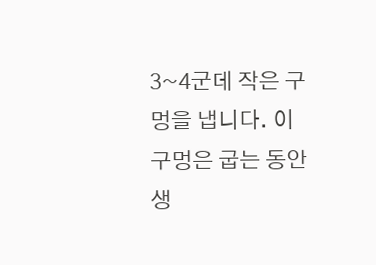3~4군데 작은 구멍을 냅니다. 이 구멍은 굽는 동안 생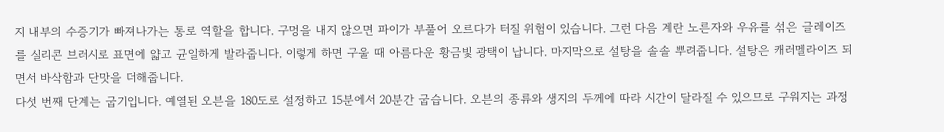지 내부의 수증기가 빠져나가는 통로 역할을 합니다. 구멍을 내지 않으면 파이가 부풀어 오르다가 터질 위험이 있습니다. 그런 다음 계란 노른자와 우유를 섞은 글레이즈를 실리콘 브러시로 표면에 얇고 균일하게 발라줍니다. 이렇게 하면 구울 때 아름다운 황금빛 광택이 납니다. 마지막으로 설탕을 솔솔 뿌려줍니다. 설탕은 캐러멜라이즈 되면서 바삭함과 단맛을 더해줍니다.
다섯 번째 단계는 굽기입니다. 예열된 오븐을 180도로 설정하고 15분에서 20분간 굽습니다. 오븐의 종류와 생지의 두께에 따라 시간이 달라질 수 있으므로 구워지는 과정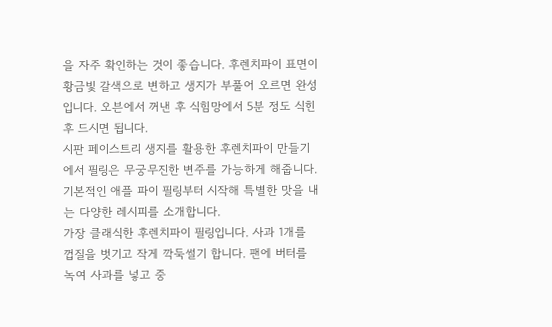을 자주 확인하는 것이 좋습니다. 후렌치파이 표면이 황금빛 갈색으로 변하고 생지가 부풀어 오르면 완성입니다. 오븐에서 꺼낸 후 식힘망에서 5분 정도 식힌 후 드시면 됩니다.
시판 페이스트리 생지를 활용한 후렌치파이 만들기에서 필링은 무궁무진한 변주를 가능하게 해줍니다. 기본적인 애플 파이 필링부터 시작해 특별한 맛을 내는 다양한 레시피를 소개합니다.
가장 클래식한 후렌치파이 필링입니다. 사과 1개를 껍질을 벗기고 작게 깍둑썰기 합니다. 팬에 버터를 녹여 사과를 넣고 중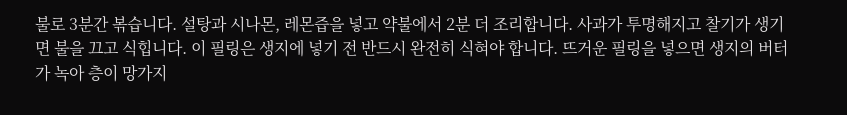불로 3분간 볶습니다. 설탕과 시나몬, 레몬즙을 넣고 약불에서 2분 더 조리합니다. 사과가 투명해지고 찰기가 생기면 불을 끄고 식힙니다. 이 필링은 생지에 넣기 전 반드시 완전히 식혀야 합니다. 뜨거운 필링을 넣으면 생지의 버터가 녹아 층이 망가지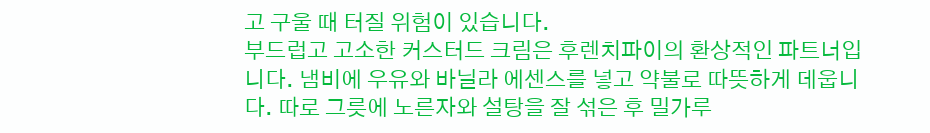고 구울 때 터질 위험이 있습니다.
부드럽고 고소한 커스터드 크림은 후렌치파이의 환상적인 파트너입니다. 냄비에 우유와 바닐라 에센스를 넣고 약불로 따뜻하게 데웁니다. 따로 그릇에 노른자와 설탕을 잘 섞은 후 밀가루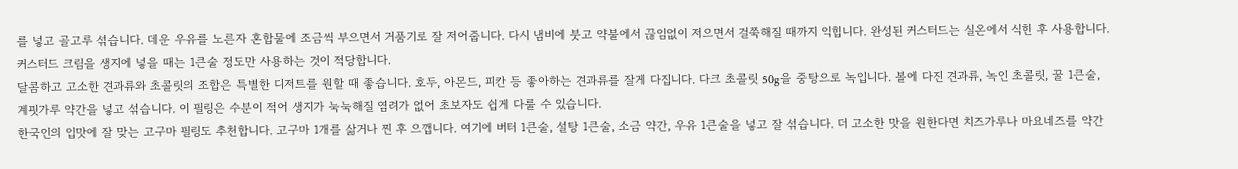를 넣고 골고루 섞습니다. 데운 우유를 노른자 혼합물에 조금씩 부으면서 거품기로 잘 저어줍니다. 다시 냄비에 붓고 약불에서 끊임없이 저으면서 걸쭉해질 때까지 익힙니다. 완성된 커스터드는 실온에서 식힌 후 사용합니다. 커스터드 크림을 생지에 넣을 때는 1큰술 정도만 사용하는 것이 적당합니다.
달콤하고 고소한 견과류와 초콜릿의 조합은 특별한 디저트를 원할 때 좋습니다. 호두, 아몬드, 피칸 등 좋아하는 견과류를 잘게 다집니다. 다크 초콜릿 50g을 중탕으로 녹입니다. 볼에 다진 견과류, 녹인 초콜릿, 꿀 1큰술, 계핏가루 약간을 넣고 섞습니다. 이 필링은 수분이 적어 생지가 눅눅해질 염려가 없어 초보자도 쉽게 다룰 수 있습니다.
한국인의 입맛에 잘 맞는 고구마 필링도 추천합니다. 고구마 1개를 삶거나 찐 후 으깹니다. 여기에 버터 1큰술, 설탕 1큰술, 소금 약간, 우유 1큰술을 넣고 잘 섞습니다. 더 고소한 맛을 원한다면 치즈가루나 마요네즈를 약간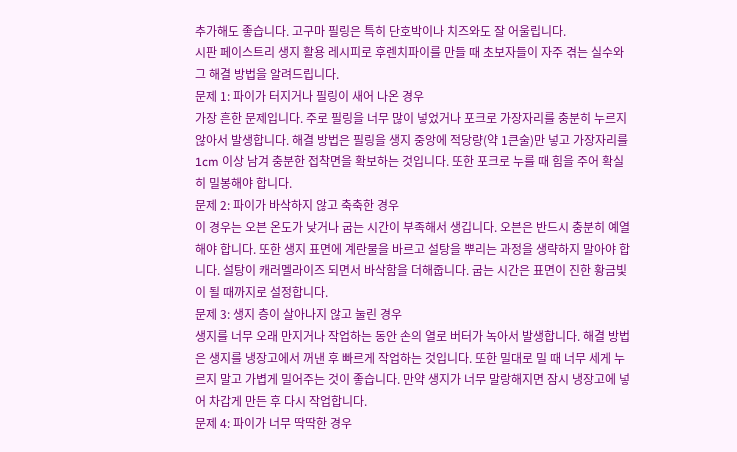추가해도 좋습니다. 고구마 필링은 특히 단호박이나 치즈와도 잘 어울립니다.
시판 페이스트리 생지 활용 레시피로 후렌치파이를 만들 때 초보자들이 자주 겪는 실수와 그 해결 방법을 알려드립니다.
문제 1: 파이가 터지거나 필링이 새어 나온 경우
가장 흔한 문제입니다. 주로 필링을 너무 많이 넣었거나 포크로 가장자리를 충분히 누르지 않아서 발생합니다. 해결 방법은 필링을 생지 중앙에 적당량(약 1큰술)만 넣고 가장자리를 1cm 이상 남겨 충분한 접착면을 확보하는 것입니다. 또한 포크로 누를 때 힘을 주어 확실히 밀봉해야 합니다.
문제 2: 파이가 바삭하지 않고 축축한 경우
이 경우는 오븐 온도가 낮거나 굽는 시간이 부족해서 생깁니다. 오븐은 반드시 충분히 예열해야 합니다. 또한 생지 표면에 계란물을 바르고 설탕을 뿌리는 과정을 생략하지 말아야 합니다. 설탕이 캐러멜라이즈 되면서 바삭함을 더해줍니다. 굽는 시간은 표면이 진한 황금빛이 될 때까지로 설정합니다.
문제 3: 생지 층이 살아나지 않고 눌린 경우
생지를 너무 오래 만지거나 작업하는 동안 손의 열로 버터가 녹아서 발생합니다. 해결 방법은 생지를 냉장고에서 꺼낸 후 빠르게 작업하는 것입니다. 또한 밀대로 밀 때 너무 세게 누르지 말고 가볍게 밀어주는 것이 좋습니다. 만약 생지가 너무 말랑해지면 잠시 냉장고에 넣어 차갑게 만든 후 다시 작업합니다.
문제 4: 파이가 너무 딱딱한 경우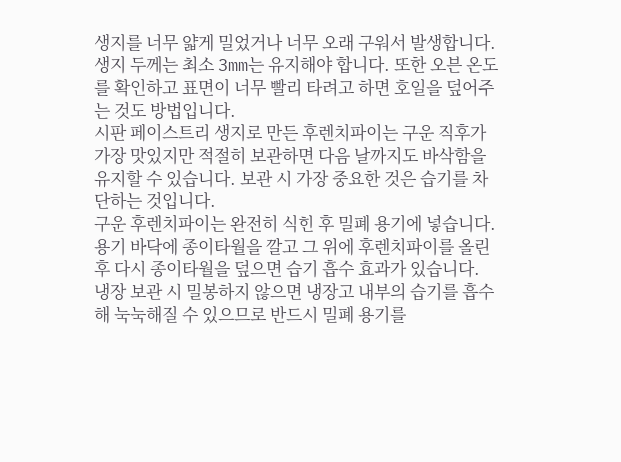생지를 너무 얇게 밀었거나 너무 오래 구워서 발생합니다. 생지 두께는 최소 3mm는 유지해야 합니다. 또한 오븐 온도를 확인하고 표면이 너무 빨리 타려고 하면 호일을 덮어주는 것도 방법입니다.
시판 페이스트리 생지로 만든 후렌치파이는 구운 직후가 가장 맛있지만 적절히 보관하면 다음 날까지도 바삭함을 유지할 수 있습니다. 보관 시 가장 중요한 것은 습기를 차단하는 것입니다.
구운 후렌치파이는 완전히 식힌 후 밀폐 용기에 넣습니다. 용기 바닥에 종이타월을 깔고 그 위에 후렌치파이를 올린 후 다시 종이타월을 덮으면 습기 흡수 효과가 있습니다. 냉장 보관 시 밀봉하지 않으면 냉장고 내부의 습기를 흡수해 눅눅해질 수 있으므로 반드시 밀폐 용기를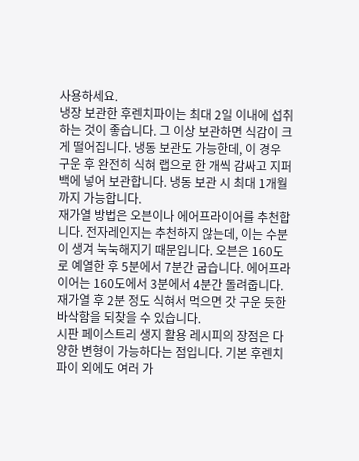사용하세요.
냉장 보관한 후렌치파이는 최대 2일 이내에 섭취하는 것이 좋습니다. 그 이상 보관하면 식감이 크게 떨어집니다. 냉동 보관도 가능한데, 이 경우 구운 후 완전히 식혀 랩으로 한 개씩 감싸고 지퍼 백에 넣어 보관합니다. 냉동 보관 시 최대 1개월까지 가능합니다.
재가열 방법은 오븐이나 에어프라이어를 추천합니다. 전자레인지는 추천하지 않는데, 이는 수분이 생겨 눅눅해지기 때문입니다. 오븐은 160도로 예열한 후 5분에서 7분간 굽습니다. 에어프라이어는 160도에서 3분에서 4분간 돌려줍니다. 재가열 후 2분 정도 식혀서 먹으면 갓 구운 듯한 바삭함을 되찾을 수 있습니다.
시판 페이스트리 생지 활용 레시피의 장점은 다양한 변형이 가능하다는 점입니다. 기본 후렌치파이 외에도 여러 가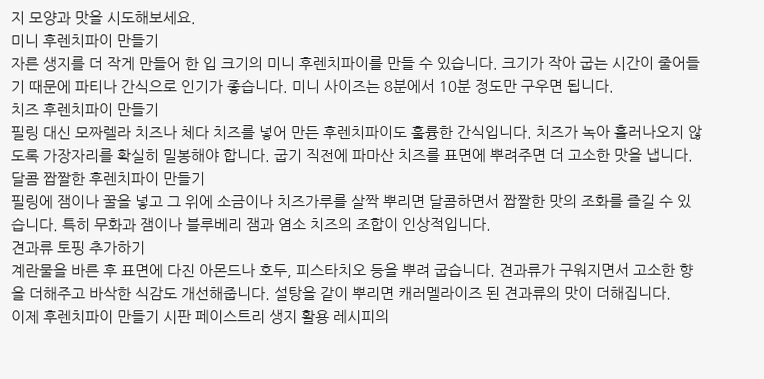지 모양과 맛을 시도해보세요.
미니 후렌치파이 만들기
자른 생지를 더 작게 만들어 한 입 크기의 미니 후렌치파이를 만들 수 있습니다. 크기가 작아 굽는 시간이 줄어들기 때문에 파티나 간식으로 인기가 좋습니다. 미니 사이즈는 8분에서 10분 정도만 구우면 됩니다.
치즈 후렌치파이 만들기
필링 대신 모짜렐라 치즈나 체다 치즈를 넣어 만든 후렌치파이도 훌륭한 간식입니다. 치즈가 녹아 흘러나오지 않도록 가장자리를 확실히 밀봉해야 합니다. 굽기 직전에 파마산 치즈를 표면에 뿌려주면 더 고소한 맛을 냅니다.
달콤 짭짤한 후렌치파이 만들기
필링에 잼이나 꿀을 넣고 그 위에 소금이나 치즈가루를 살짝 뿌리면 달콤하면서 짭짤한 맛의 조화를 즐길 수 있습니다. 특히 무화과 잼이나 블루베리 잼과 염소 치즈의 조합이 인상적입니다.
견과류 토핑 추가하기
계란물을 바른 후 표면에 다진 아몬드나 호두, 피스타치오 등을 뿌려 굽습니다. 견과류가 구워지면서 고소한 향을 더해주고 바삭한 식감도 개선해줍니다. 설탕을 같이 뿌리면 캐러멜라이즈 된 견과류의 맛이 더해집니다.
이제 후렌치파이 만들기 시판 페이스트리 생지 활용 레시피의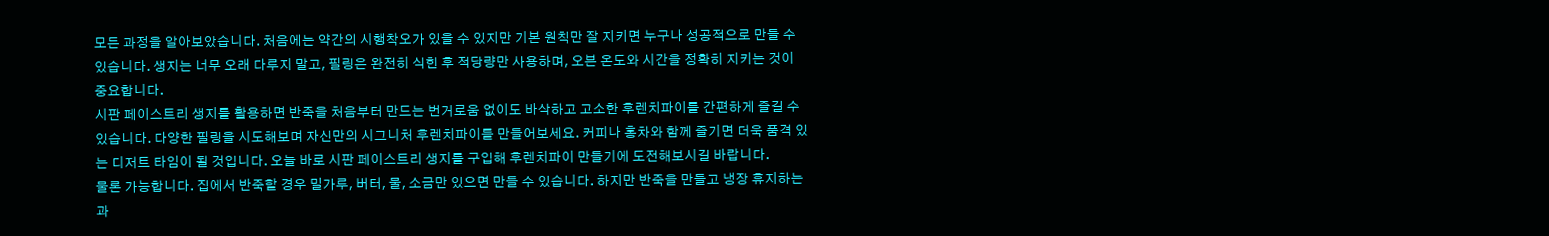모든 과정을 알아보았습니다. 처음에는 약간의 시행착오가 있을 수 있지만 기본 원칙만 잘 지키면 누구나 성공적으로 만들 수 있습니다. 생지는 너무 오래 다루지 말고, 필링은 완전히 식힌 후 적당량만 사용하며, 오븐 온도와 시간을 정확히 지키는 것이 중요합니다.
시판 페이스트리 생지를 활용하면 반죽을 처음부터 만드는 번거로움 없이도 바삭하고 고소한 후렌치파이를 간편하게 즐길 수 있습니다. 다양한 필링을 시도해보며 자신만의 시그니처 후렌치파이를 만들어보세요. 커피나 홍차와 함께 즐기면 더욱 품격 있는 디저트 타임이 될 것입니다. 오늘 바로 시판 페이스트리 생지를 구입해 후렌치파이 만들기에 도전해보시길 바랍니다.
물론 가능합니다. 집에서 반죽할 경우 밀가루, 버터, 물, 소금만 있으면 만들 수 있습니다. 하지만 반죽을 만들고 냉장 휴지하는 과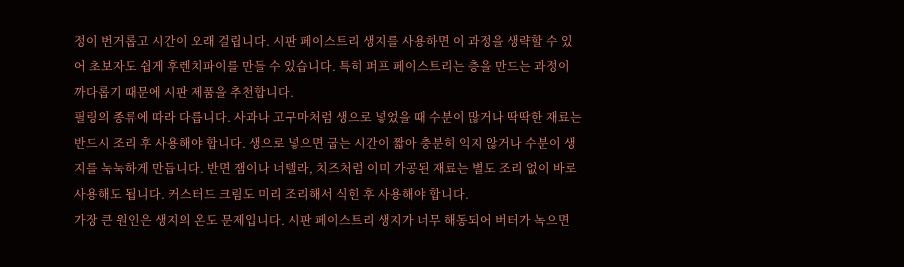정이 번거롭고 시간이 오래 걸립니다. 시판 페이스트리 생지를 사용하면 이 과정을 생략할 수 있어 초보자도 쉽게 후렌치파이를 만들 수 있습니다. 특히 퍼프 페이스트리는 층을 만드는 과정이 까다롭기 때문에 시판 제품을 추천합니다.
필링의 종류에 따라 다릅니다. 사과나 고구마처럼 생으로 넣었을 때 수분이 많거나 딱딱한 재료는 반드시 조리 후 사용해야 합니다. 생으로 넣으면 굽는 시간이 짧아 충분히 익지 않거나 수분이 생지를 눅눅하게 만듭니다. 반면 잼이나 너텔라, 치즈처럼 이미 가공된 재료는 별도 조리 없이 바로 사용해도 됩니다. 커스터드 크림도 미리 조리해서 식힌 후 사용해야 합니다.
가장 큰 원인은 생지의 온도 문제입니다. 시판 페이스트리 생지가 너무 해동되어 버터가 녹으면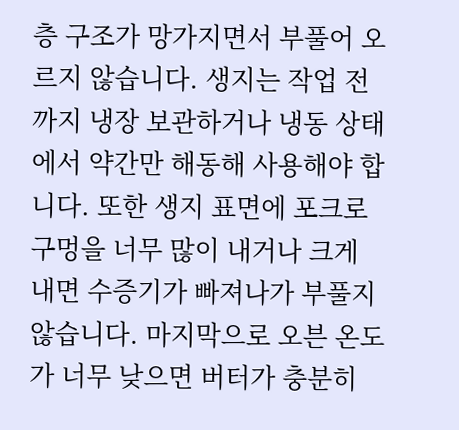층 구조가 망가지면서 부풀어 오르지 않습니다. 생지는 작업 전까지 냉장 보관하거나 냉동 상태에서 약간만 해동해 사용해야 합니다. 또한 생지 표면에 포크로 구멍을 너무 많이 내거나 크게 내면 수증기가 빠져나가 부풀지 않습니다. 마지막으로 오븐 온도가 너무 낮으면 버터가 충분히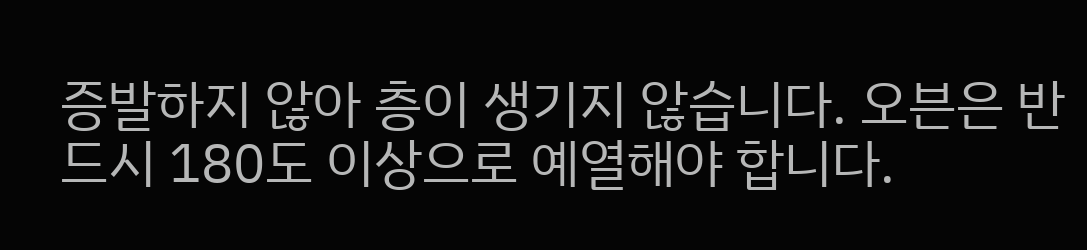증발하지 않아 층이 생기지 않습니다. 오븐은 반드시 180도 이상으로 예열해야 합니다.